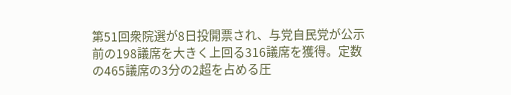第51回衆院選が8日投開票され、与党自民党が公示前の198議席を大きく上回る316議席を獲得。定数の465議席の3分の2超を占める圧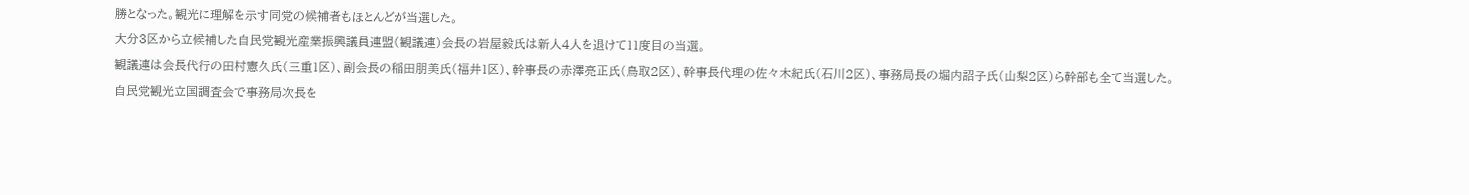勝となった。観光に理解を示す同党の候補者もほとんどが当選した。
大分3区から立候補した自民党観光産業振興議員連盟(観議連)会長の岩屋毅氏は新人4人を退けて11度目の当選。
観議連は会長代行の田村憲久氏(三重1区)、副会長の稲田朋美氏(福井1区)、幹事長の赤澤亮正氏(鳥取2区)、幹事長代理の佐々木紀氏(石川2区)、事務局長の堀内詔子氏(山梨2区)ら幹部も全て当選した。
自民党観光立国調査会で事務局次長を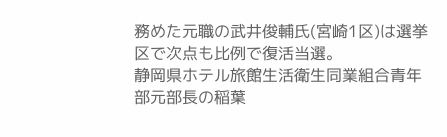務めた元職の武井俊輔氏(宮崎1区)は選挙区で次点も比例で復活当選。
静岡県ホテル旅館生活衛生同業組合青年部元部長の稲葉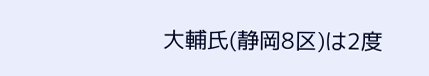大輔氏(静岡8区)は2度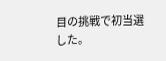目の挑戦で初当選した。